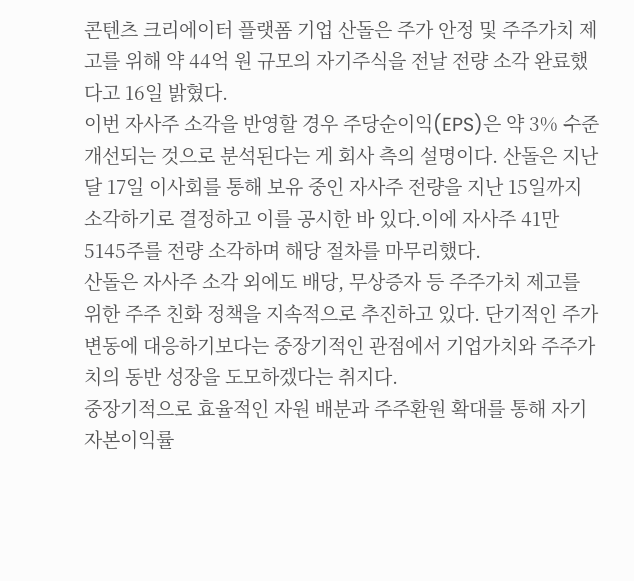콘텐츠 크리에이터 플랫폼 기업 산돌은 주가 안정 및 주주가치 제고를 위해 약 44억 원 규모의 자기주식을 전날 전량 소각 완료했다고 16일 밝혔다.
이번 자사주 소각을 반영할 경우 주당순이익(EPS)은 약 3% 수준 개선되는 것으로 분석된다는 게 회사 측의 설명이다. 산돌은 지난달 17일 이사회를 통해 보유 중인 자사주 전량을 지난 15일까지 소각하기로 결정하고 이를 공시한 바 있다.이에 자사주 41만 5145주를 전량 소각하며 해당 절차를 마무리했다.
산돌은 자사주 소각 외에도 배당, 무상증자 등 주주가치 제고를 위한 주주 친화 정책을 지속적으로 추진하고 있다. 단기적인 주가 변동에 대응하기보다는 중장기적인 관점에서 기업가치와 주주가치의 동반 성장을 도모하겠다는 취지다.
중장기적으로 효율적인 자원 배분과 주주환원 확대를 통해 자기자본이익률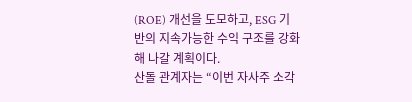(ROE) 개선을 도모하고, ESG 기반의 지속가능한 수익 구조를 강화해 나갈 계획이다.
산돌 관계자는 “이번 자사주 소각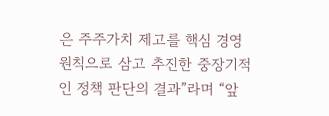은 주주가치 제고를 핵심 경영 원칙으로 삼고 추진한 중장기적인 정책 판단의 결과”라며 “앞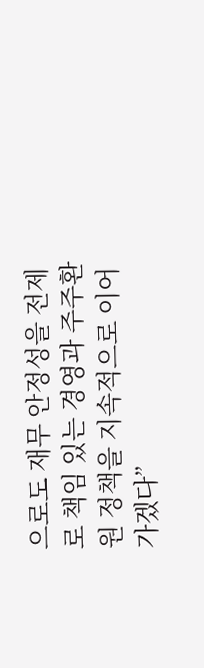으로도 재무 안정성을 전제로 책임 있는 경영과 주주환원 정책을 지속적으로 이어가겠다”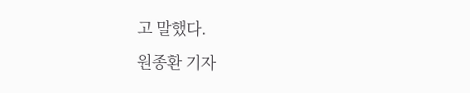고 말했다.
원종환 기자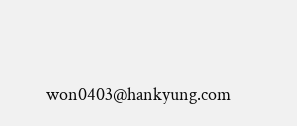won0403@hankyung.com